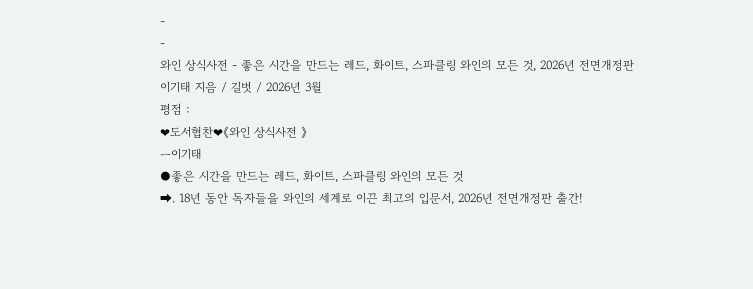-
-
와인 상식사전 - 좋은 시간을 만드는 레드, 화이트, 스파클링 와인의 모든 것, 2026년 전면개정판
이기태 지음 / 길벗 / 2026년 3월
평점 :
❤도서협찬❤《와인 상식사전 》
ㅡ이기태
●좋은 시간을 만드는 레드, 화이트, 스파클링 와인의 모든 것
➡. 18년 동안 독자들을 와인의 세계로 이끈 최고의 입문서, 2026년 전면개정판 출간!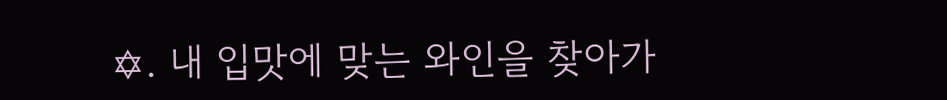✡. 내 입맛에 맞는 와인을 찾아가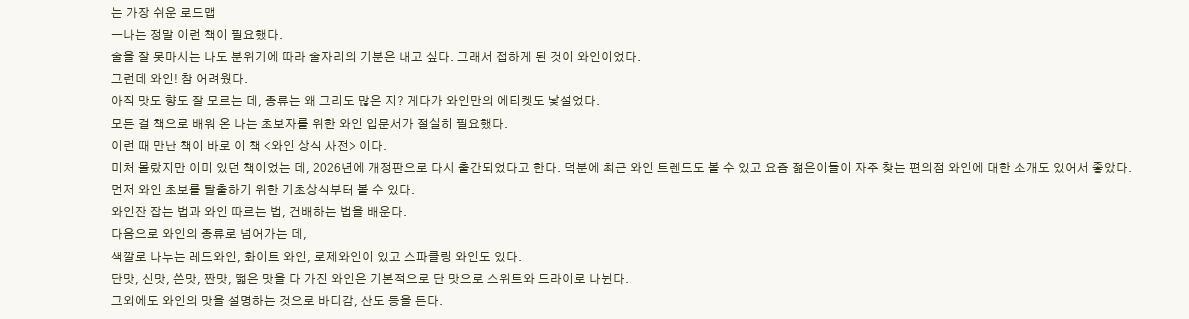는 가장 쉬운 로드맵
ㅡ나는 정말 이런 책이 필요했다.
술을 잘 못마시는 나도 분위기에 따라 술자리의 기분은 내고 싶다. 그래서 접하게 된 것이 와인이었다.
그런데 와인! 참 어려웠다.
아직 맛도 향도 잘 모르는 데, 종류는 왜 그리도 많은 지? 게다가 와인만의 에티켓도 낯설었다.
모든 걸 책으로 배워 온 나는 초보자를 위한 와인 입문서가 절실히 필요했다.
이런 때 만난 책이 바로 이 책 <와인 상식 사전> 이다.
미처 몰랐지만 이미 있던 책이었는 데, 2026년에 개정판으로 다시 출간되었다고 한다. 덕분에 최근 와인 트렌드도 볼 수 있고 요즘 젊은이들이 자주 찾는 편의점 와인에 대한 소개도 있어서 좋았다.
먼저 와인 초보를 탈출하기 위한 기초상식부터 볼 수 있다.
와인잔 잡는 법과 와인 따르는 법, 건배하는 법을 배운다.
다음으로 와인의 종류로 넘어가는 데,
색깔로 나누는 레드와인, 화이트 와인, 로제와인이 있고 스파클링 와인도 있다.
단맛, 신맛, 쓴맛, 짠맛, 떫은 맛을 다 가진 와인은 기본적으로 단 맛으로 스위트와 드라이로 나뉜다.
그외에도 와인의 맛을 설명하는 것으로 바디감, 산도 등을 든다.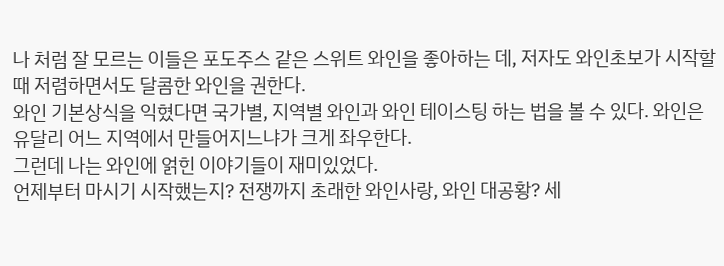나 처럼 잘 모르는 이들은 포도주스 같은 스위트 와인을 좋아하는 데, 저자도 와인초보가 시작할 때 저렴하면서도 달콤한 와인을 권한다.
와인 기본상식을 익혔다면 국가별, 지역별 와인과 와인 테이스팅 하는 법을 볼 수 있다. 와인은 유달리 어느 지역에서 만들어지느냐가 크게 좌우한다.
그런데 나는 와인에 얽힌 이야기들이 재미있었다.
언제부터 마시기 시작했는지? 전쟁까지 초래한 와인사랑, 와인 대공황? 세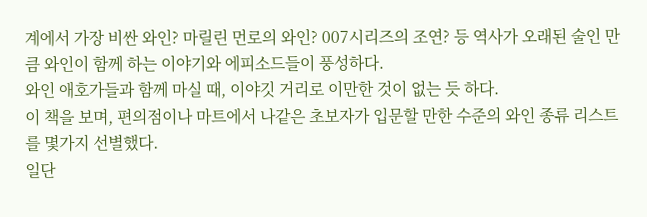계에서 가장 비싼 와인? 마릴린 먼로의 와인? 007시리즈의 조연? 등 역사가 오래된 술인 만큼 와인이 함께 하는 이야기와 에피소드들이 풍성하다.
와인 애호가들과 함께 마실 때, 이야깃 거리로 이만한 것이 없는 듯 하다.
이 책을 보며, 편의점이나 마트에서 나같은 초보자가 입문할 만한 수준의 와인 종류 리스트를 몇가지 선별했다.
일단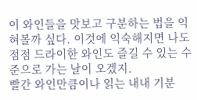이 와인들을 맛보고 구분하는 법을 익혀볼까 싶다. 이것에 익숙해지면 나도 점점 드라이한 와인도 즐길 수 있는 수준으로 가는 날이 오겠지.
빨간 와인만큼이나 읽는 내내 기분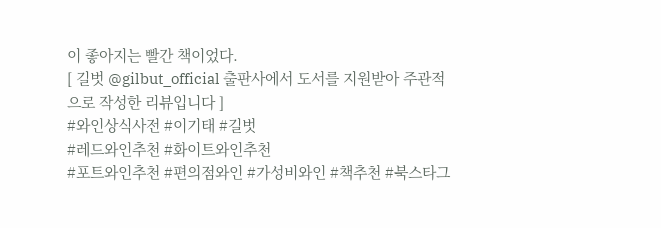이 좋아지는 빨간 책이었다.
[ 길벗 @gilbut_official 출판사에서 도서를 지원받아 주관적으로 작성한 리뷰입니다 ]
#와인상식사전 #이기태 #길벗
#레드와인추천 #화이트와인추천
#포트와인추천 #편의점와인 #가성비와인 #책추천 #북스타그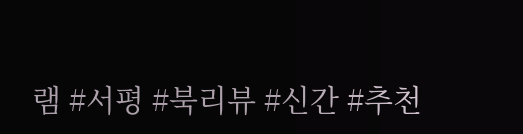램 #서평 #북리뷰 #신간 #추천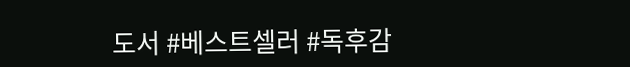도서 #베스트셀러 #독후감